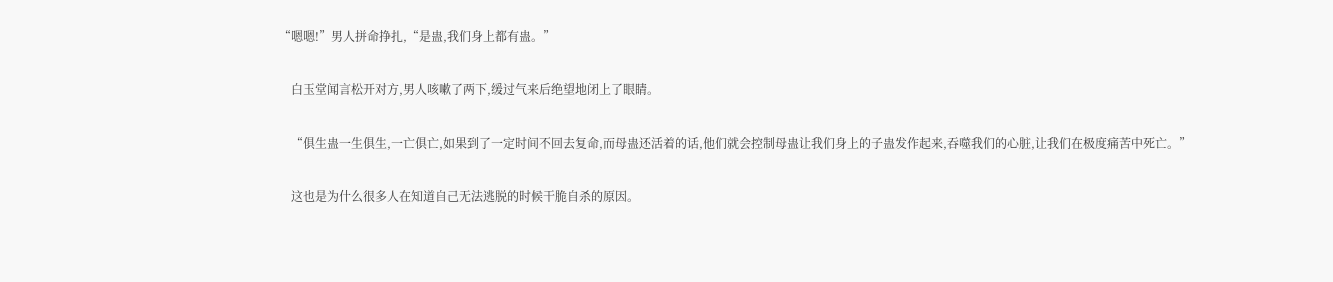“嗯嗯!”男人拼命挣扎,“是蛊,我们身上都有蛊。”

    白玉堂闻言松开对方,男人咳嗽了两下,缓过气来后绝望地闭上了眼睛。

    “俱生蛊一生俱生,一亡俱亡,如果到了一定时间不回去复命,而母蛊还活着的话,他们就会控制母蛊让我们身上的子蛊发作起来,吞噬我们的心脏,让我们在极度痛苦中死亡。”

    这也是为什么很多人在知道自己无法逃脱的时候干脆自杀的原因。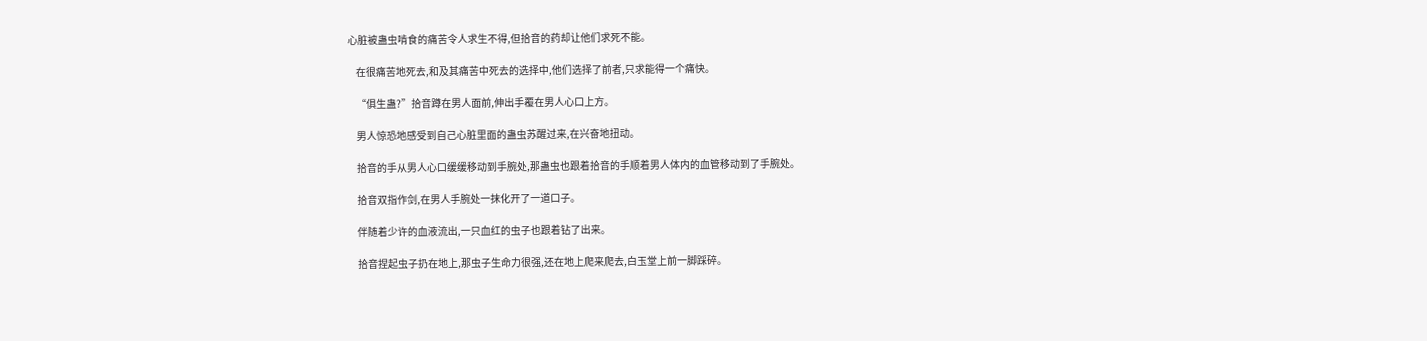心脏被蛊虫啃食的痛苦令人求生不得,但拾音的药却让他们求死不能。

    在很痛苦地死去,和及其痛苦中死去的选择中,他们选择了前者,只求能得一个痛快。

    “俱生蛊?”拾音蹲在男人面前,伸出手覆在男人心口上方。

    男人惊恐地感受到自己心脏里面的蛊虫苏醒过来,在兴奋地扭动。

    拾音的手从男人心口缓缓移动到手腕处,那蛊虫也跟着拾音的手顺着男人体内的血管移动到了手腕处。

    拾音双指作剑,在男人手腕处一抹化开了一道口子。

    伴随着少许的血液流出,一只血红的虫子也跟着钻了出来。

    拾音捏起虫子扔在地上,那虫子生命力很强,还在地上爬来爬去,白玉堂上前一脚踩碎。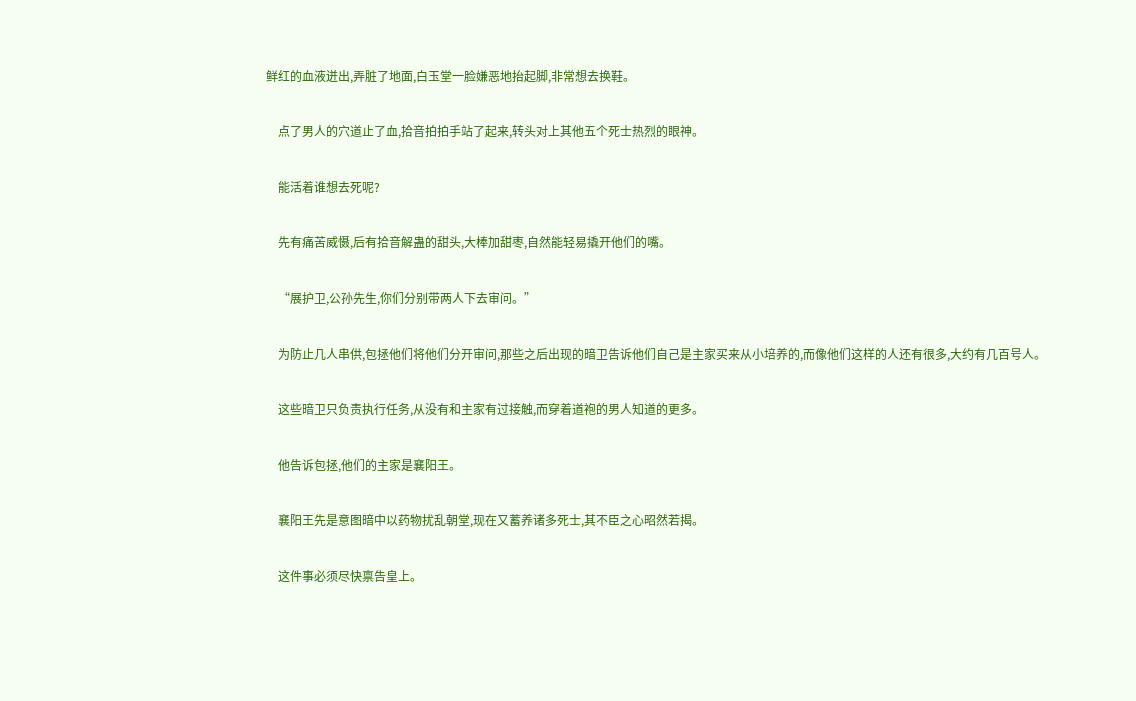鲜红的血液迸出,弄脏了地面,白玉堂一脸嫌恶地抬起脚,非常想去换鞋。

    点了男人的穴道止了血,拾音拍拍手站了起来,转头对上其他五个死士热烈的眼神。

    能活着谁想去死呢?

    先有痛苦威慑,后有拾音解蛊的甜头,大棒加甜枣,自然能轻易撬开他们的嘴。

    “展护卫,公孙先生,你们分别带两人下去审问。”

    为防止几人串供,包拯他们将他们分开审问,那些之后出现的暗卫告诉他们自己是主家买来从小培养的,而像他们这样的人还有很多,大约有几百号人。

    这些暗卫只负责执行任务,从没有和主家有过接触,而穿着道袍的男人知道的更多。

    他告诉包拯,他们的主家是襄阳王。

    襄阳王先是意图暗中以药物扰乱朝堂,现在又蓄养诸多死士,其不臣之心昭然若揭。

    这件事必须尽快禀告皇上。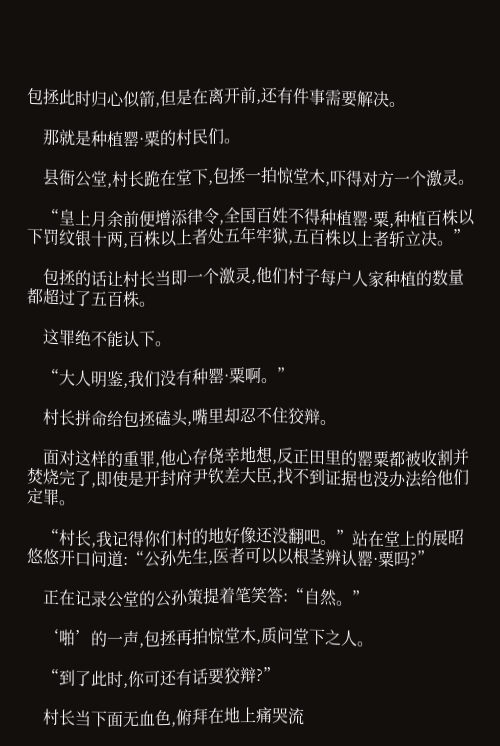包拯此时归心似箭,但是在离开前,还有件事需要解决。

    那就是种植罂·粟的村民们。

    县衙公堂,村长跪在堂下,包拯一拍惊堂木,吓得对方一个激灵。

    “皇上月余前便增添律令,全国百姓不得种植罂·粟,种植百株以下罚纹银十两,百株以上者处五年牢狱,五百株以上者斩立决。”

    包拯的话让村长当即一个激灵,他们村子每户人家种植的数量都超过了五百株。

    这罪绝不能认下。

    “大人明鉴,我们没有种罂·粟啊。”

    村长拼命给包拯磕头,嘴里却忍不住狡辩。

    面对这样的重罪,他心存侥幸地想,反正田里的罂粟都被收割并焚烧完了,即使是开封府尹钦差大臣,找不到证据也没办法给他们定罪。

    “村长,我记得你们村的地好像还没翻吧。”站在堂上的展昭悠悠开口问道:“公孙先生,医者可以以根茎辨认罂·粟吗?”

    正在记录公堂的公孙策提着笔笑答:“自然。”

    ‘啪’的一声,包拯再拍惊堂木,质问堂下之人。

    “到了此时,你可还有话要狡辩?”

    村长当下面无血色,俯拜在地上痛哭流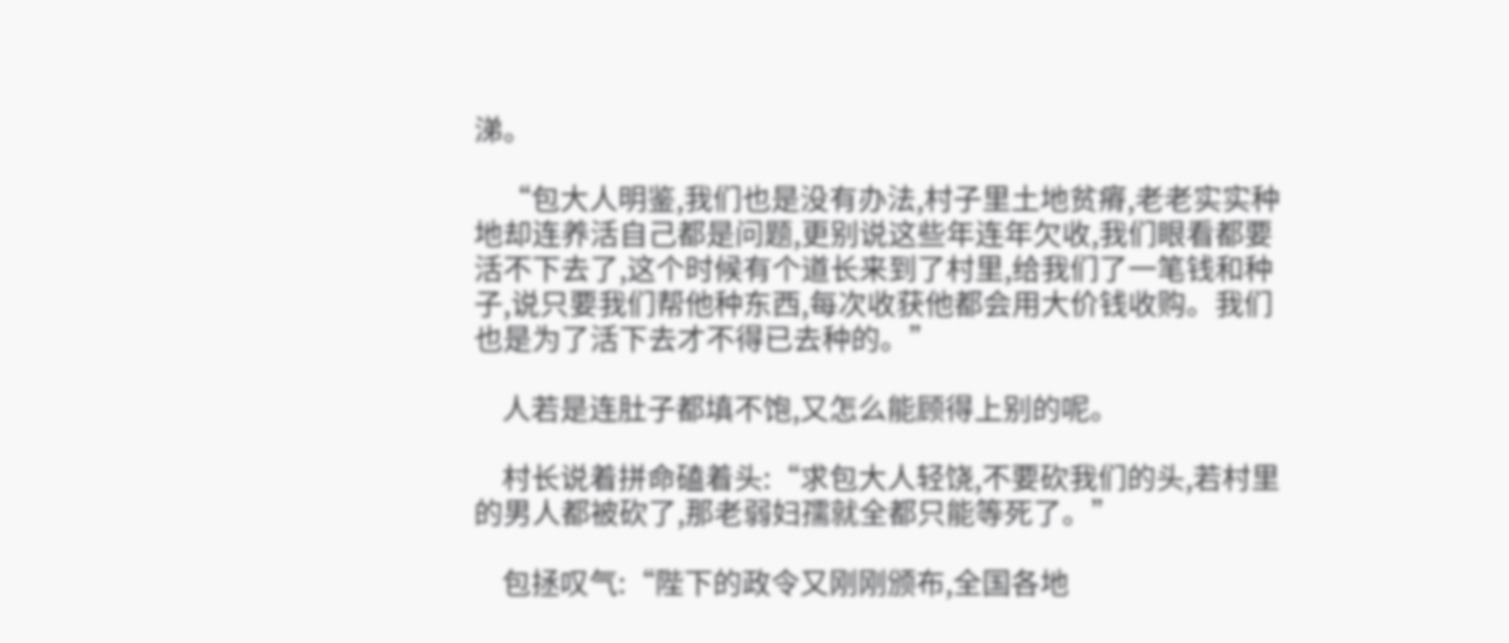涕。

    “包大人明鉴,我们也是没有办法,村子里土地贫瘠,老老实实种地却连养活自己都是问题,更别说这些年连年欠收,我们眼看都要活不下去了,这个时候有个道长来到了村里,给我们了一笔钱和种子,说只要我们帮他种东西,每次收获他都会用大价钱收购。我们也是为了活下去才不得已去种的。”

    人若是连肚子都填不饱,又怎么能顾得上别的呢。

    村长说着拼命磕着头:“求包大人轻饶,不要砍我们的头,若村里的男人都被砍了,那老弱妇孺就全都只能等死了。”

    包拯叹气:“陛下的政令又刚刚颁布,全国各地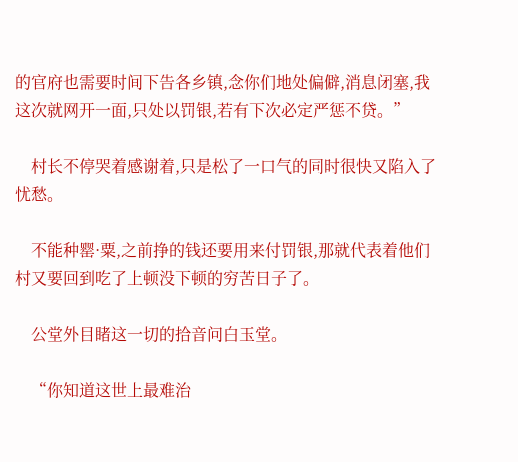的官府也需要时间下告各乡镇,念你们地处偏僻,消息闭塞,我这次就网开一面,只处以罚银,若有下次必定严惩不贷。”

    村长不停哭着感谢着,只是松了一口气的同时很快又陷入了忧愁。

    不能种罂·粟,之前挣的钱还要用来付罚银,那就代表着他们村又要回到吃了上顿没下顿的穷苦日子了。

    公堂外目睹这一切的拾音问白玉堂。

    “你知道这世上最难治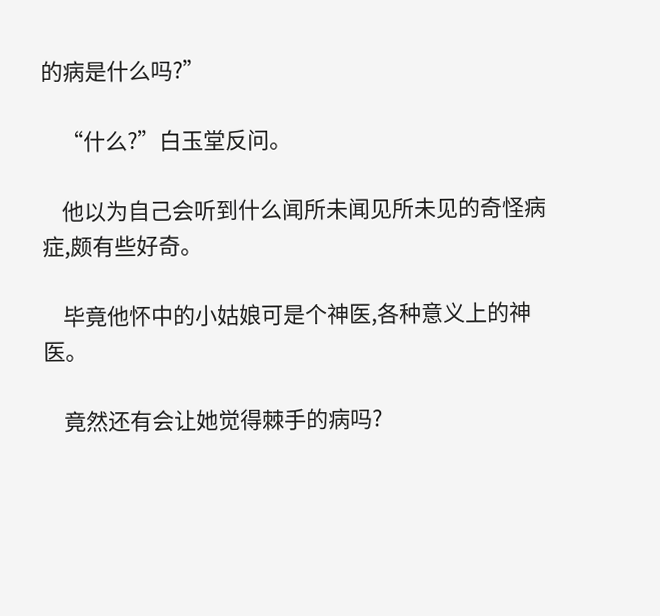的病是什么吗?”

    “什么?”白玉堂反问。

    他以为自己会听到什么闻所未闻见所未见的奇怪病症,颇有些好奇。

    毕竟他怀中的小姑娘可是个神医,各种意义上的神医。

    竟然还有会让她觉得棘手的病吗?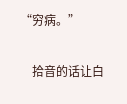“穷病。”

    拾音的话让白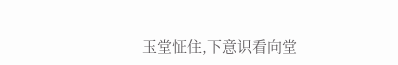玉堂怔住,下意识看向堂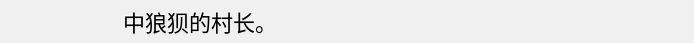中狼狈的村长。